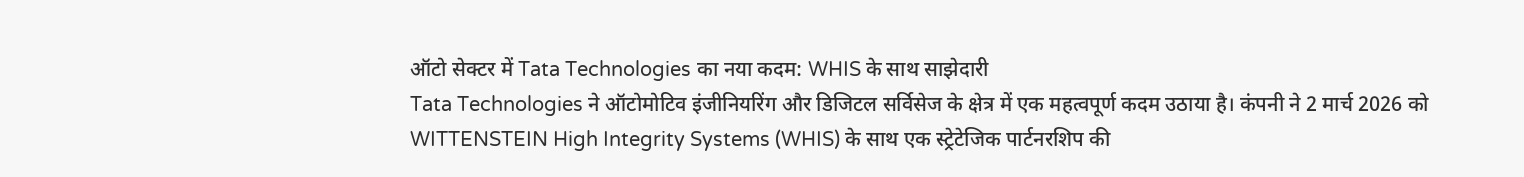ऑटो सेक्टर में Tata Technologies का नया कदम: WHIS के साथ साझेदारी
Tata Technologies ने ऑटोमोटिव इंजीनियरिंग और डिजिटल सर्विसेज के क्षेत्र में एक महत्वपूर्ण कदम उठाया है। कंपनी ने 2 मार्च 2026 को WITTENSTEIN High Integrity Systems (WHIS) के साथ एक स्ट्रेटेजिक पार्टनरशिप की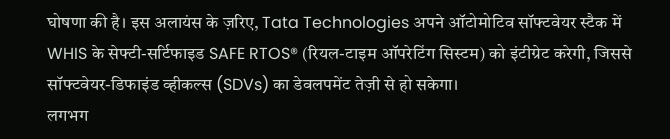घोषणा की है। इस अलायंस के ज़रिए, Tata Technologies अपने ऑटोमोटिव सॉफ्टवेयर स्टैक में WHIS के सेफ्टी-सर्टिफाइड SAFE RTOS® (रियल-टाइम ऑपरेटिंग सिस्टम) को इंटीग्रेट करेगी, जिससे सॉफ्टवेयर-डिफाइंड व्हीकल्स (SDVs) का डेवलपमेंट तेज़ी से हो सकेगा।
लगभग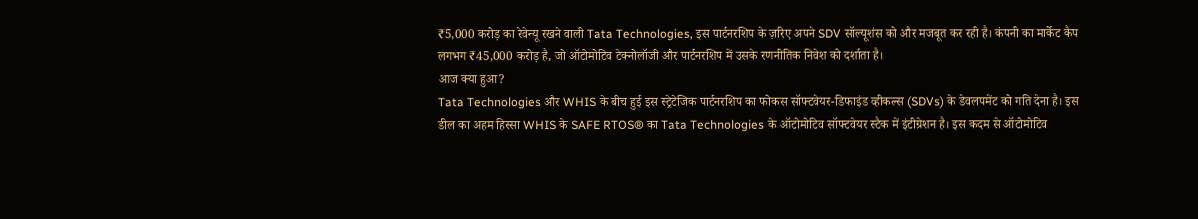₹5,000 करोड़ का रेवेन्यू रखने वाली Tata Technologies, इस पार्टनरशिप के ज़रिए अपने SDV सॉल्यूशंस को और मजबूत कर रही है। कंपनी का मार्केट कैप लगभग ₹45,000 करोड़ है, जो ऑटोमोटिव टेक्नोलॉजी और पार्टनरशिप में उसके रणनीतिक निवेश को दर्शाता है।
आज क्या हुआ?
Tata Technologies और WHIS के बीच हुई इस स्ट्रेटेजिक पार्टनरशिप का फोकस सॉफ्टवेयर-डिफाइंड व्हीकल्स (SDVs) के डेवलपमेंट को गति देना है। इस डील का अहम हिस्सा WHIS के SAFE RTOS® का Tata Technologies के ऑटोमोटिव सॉफ्टवेयर स्टैक में इंटीग्रेशन है। इस कदम से ऑटोमोटिव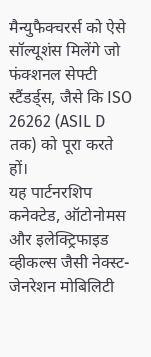मैन्युफैक्चरर्स को ऐसे सॉल्यूशंस मिलेंगे जो फंक्शनल सेफ्टी स्टैंडर्ड्स, जैसे कि ISO 26262 (ASIL D तक) को पूरा करते हों।
यह पार्टनरशिप कनेक्टेड, ऑटोनोमस और इलेक्ट्रिफाइड व्हीकल्स जैसी नेक्स्ट-जेनरेशन मोबिलिटी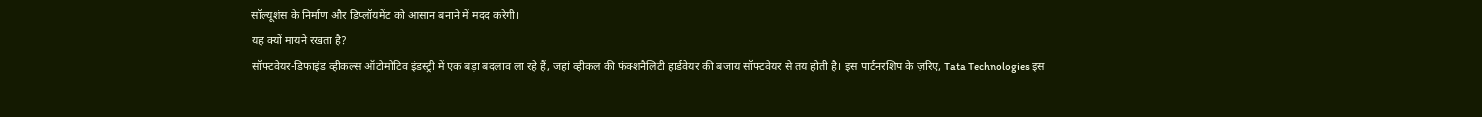सॉल्यूशंस के निर्माण और डिप्लॉयमेंट को आसान बनाने में मदद करेगी।
यह क्यों मायने रखता है?
सॉफ्टवेयर-डिफाइंड व्हीकल्स ऑटोमोटिव इंडस्ट्री में एक बड़ा बदलाव ला रहे हैं, जहां व्हीकल की फंक्शनैलिटी हार्डवेयर की बजाय सॉफ्टवेयर से तय होती है। इस पार्टनरशिप के ज़रिए, Tata Technologies इस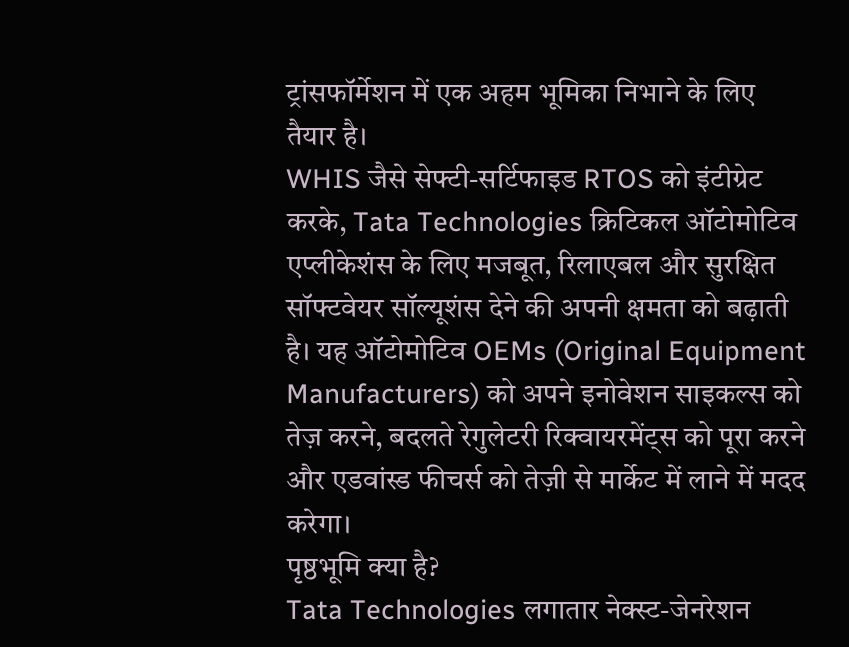ट्रांसफॉर्मेशन में एक अहम भूमिका निभाने के लिए तैयार है।
WHIS जैसे सेफ्टी-सर्टिफाइड RTOS को इंटीग्रेट करके, Tata Technologies क्रिटिकल ऑटोमोटिव एप्लीकेशंस के लिए मजबूत, रिलाएबल और सुरक्षित सॉफ्टवेयर सॉल्यूशंस देने की अपनी क्षमता को बढ़ाती है। यह ऑटोमोटिव OEMs (Original Equipment Manufacturers) को अपने इनोवेशन साइकल्स को तेज़ करने, बदलते रेगुलेटरी रिक्वायरमेंट्स को पूरा करने और एडवांस्ड फीचर्स को तेज़ी से मार्केट में लाने में मदद करेगा।
पृष्ठभूमि क्या है?
Tata Technologies लगातार नेक्स्ट-जेनरेशन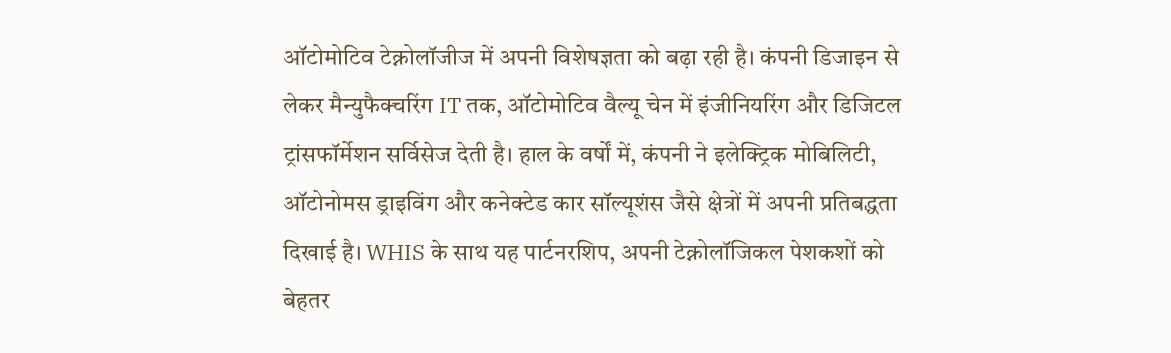ऑटोमोटिव टेक्नोलॉजीज में अपनी विशेषज्ञता को बढ़ा रही है। कंपनी डिजाइन से लेकर मैन्युफैक्चरिंग IT तक, ऑटोमोटिव वैल्यू चेन में इंजीनियरिंग और डिजिटल ट्रांसफॉर्मेशन सर्विसेज देती है। हाल के वर्षों में, कंपनी ने इलेक्ट्रिक मोबिलिटी, ऑटोनोमस ड्राइविंग और कनेक्टेड कार सॉल्यूशंस जैसे क्षेत्रों में अपनी प्रतिबद्धता दिखाई है। WHIS के साथ यह पार्टनरशिप, अपनी टेक्नोलॉजिकल पेशकशों को बेहतर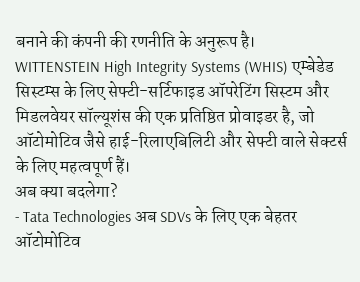बनाने की कंपनी की रणनीति के अनुरूप है।
WITTENSTEIN High Integrity Systems (WHIS) एम्बेडेड सिस्टम्स के लिए सेफ्टी-सर्टिफाइड ऑपरेटिंग सिस्टम और मिडलवेयर सॉल्यूशंस की एक प्रतिष्ठित प्रोवाइडर है, जो ऑटोमोटिव जैसे हाई-रिलाएबिलिटी और सेफ्टी वाले सेक्टर्स के लिए महत्वपूर्ण हैं।
अब क्या बदलेगा?
- Tata Technologies अब SDVs के लिए एक बेहतर ऑटोमोटिव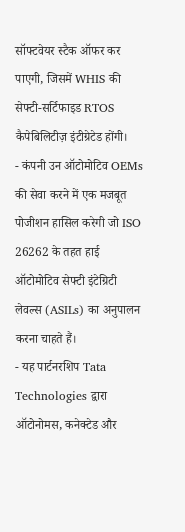सॉफ्टवेयर स्टैक ऑफर कर पाएगी, जिसमें WHIS की सेफ्टी-सर्टिफाइड RTOS कैपेबिलिटीज़ इंटीग्रेटेड होंगी।
- कंपनी उन ऑटोमोटिव OEMs की सेवा करने में एक मजबूत पोजीशन हासिल करेगी जो ISO 26262 के तहत हाई ऑटोमोटिव सेफ्टी इंटेग्रिटी लेवल्स (ASILs) का अनुपालन करना चाहते हैं।
- यह पार्टनरशिप Tata Technologies द्वारा ऑटोनोमस, कनेक्टेड और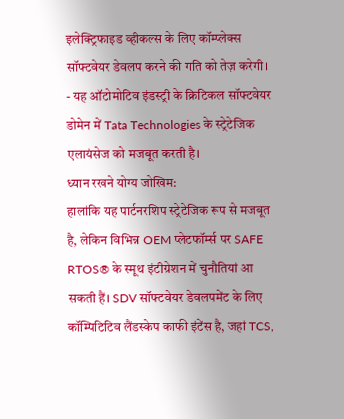इलेक्ट्रिफाइड व्हीकल्स के लिए कॉम्प्लेक्स सॉफ्टवेयर डेवलप करने की गति को तेज़ करेगी।
- यह ऑटोमोटिव इंडस्ट्री के क्रिटिकल सॉफ्टवेयर डोमेन में Tata Technologies के स्ट्रेटेजिक एलायंसेज को मजबूत करती है।
ध्यान रखने योग्य जोखिम:
हालांकि यह पार्टनरशिप स्ट्रेटेजिक रूप से मजबूत है, लेकिन विभिन्न OEM प्लेटफॉर्म्स पर SAFE RTOS® के स्मूथ इंटीग्रेशन में चुनौतियां आ सकती हैं। SDV सॉफ्टवेयर डेवलपमेंट के लिए कॉम्पिटिटिव लैंडस्केप काफी इंटेंस है, जहां TCS,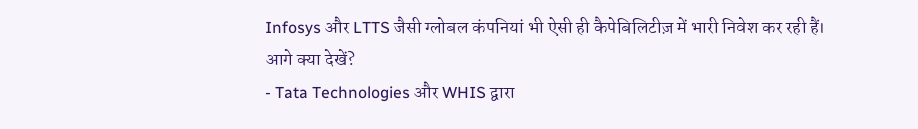Infosys और LTTS जैसी ग्लोबल कंपनियां भी ऐसी ही कैपेबिलिटीज़ में भारी निवेश कर रही हैं।
आगे क्या देखें?
- Tata Technologies और WHIS द्वारा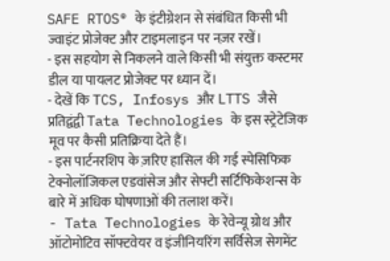SAFE RTOS® के इंटीग्रेशन से संबंधित किसी भी ज्वाइंट प्रोजेक्ट और टाइमलाइन पर नज़र रखें।
- इस सहयोग से निकलने वाले किसी भी संयुक्त कस्टमर डील या पायलट प्रोजेक्ट पर ध्यान दें।
- देखें कि TCS, Infosys और LTTS जैसे प्रतिद्वंद्वी Tata Technologies के इस स्ट्रेटेजिक मूव पर कैसी प्रतिक्रिया देते हैं।
- इस पार्टनरशिप के ज़रिए हासिल की गई स्पेसिफिक टेक्नोलॉजिकल एडवांसेज और सेफ्टी सर्टिफिकेशन्स के बारे में अधिक घोषणाओं की तलाश करें।
- Tata Technologies के रेवेन्यू ग्रोथ और ऑटोमोटिव सॉफ्टवेयर व इंजीनियरिंग सर्विसेज सेगमेंट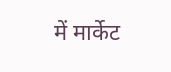में मार्केट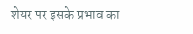शेयर पर इसके प्रभाव का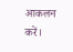आकलन करें।